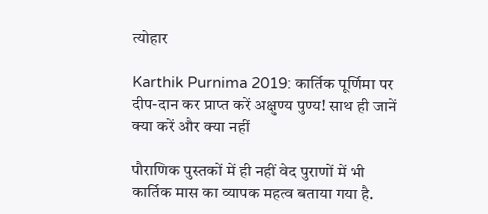त्योहार

Karthik Purnima 2019: कार्तिक पूर्णिमा पर दीप-दान कर प्राप्त करें अक्षुण्य पुण्य! साथ ही जानें क्या करें और क्या नहीं

पौराणिक पुस्तकों में ही नहीं वेद पुराणों में भी कार्तिक मास का व्यापक महत्व बताया गया है.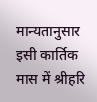मान्यतानुसार इसी कार्तिक मास में श्रीहरि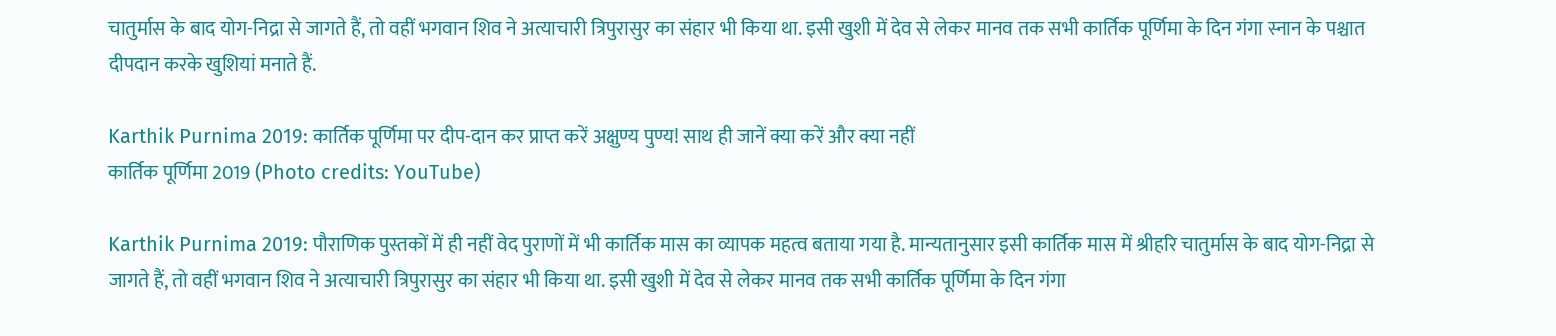चातुर्मास के बाद योग-निद्रा से जागते हैं, तो वहीं भगवान शिव ने अत्याचारी त्रिपुरासुर का संहार भी किया था. इसी खुशी में देव से लेकर मानव तक सभी कार्तिक पूर्णिमा के दिन गंगा स्नान के पश्चात दीपदान करके खुशियां मनाते हैं.

Karthik Purnima 2019: कार्तिक पूर्णिमा पर दीप-दान कर प्राप्त करें अक्षुण्य पुण्य! साथ ही जानें क्या करें और क्या नहीं
कार्तिक पूर्णिमा 2019 (Photo credits: YouTube)

Karthik Purnima 2019: पौराणिक पुस्तकों में ही नहीं वेद पुराणों में भी कार्तिक मास का व्यापक महत्व बताया गया है. मान्यतानुसार इसी कार्तिक मास में श्रीहरि चातुर्मास के बाद योग-निद्रा से जागते हैं, तो वहीं भगवान शिव ने अत्याचारी त्रिपुरासुर का संहार भी किया था. इसी खुशी में देव से लेकर मानव तक सभी कार्तिक पूर्णिमा के दिन गंगा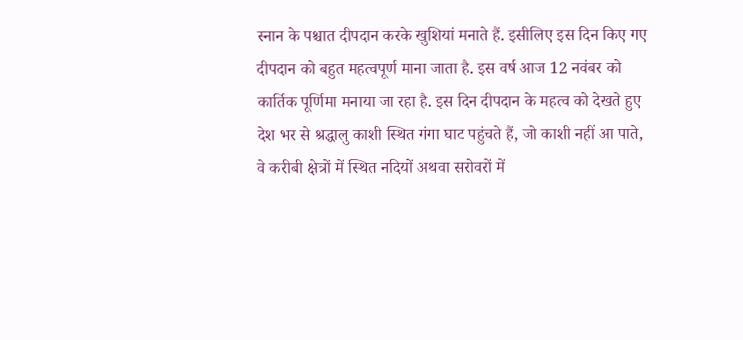स्नान के पश्चात दीपदान करके खुशियां मनाते हैं. इसीलिए इस दिन किए गए दीपदान को बहुत महत्वपूर्ण माना जाता है. इस वर्ष आज 12 नवंबर को कार्तिक पूर्णिमा मनाया जा रहा है. इस दिन दीपदान के महत्व को देखते हुए देश भर से श्रद्धालु काशी स्थित गंगा घाट पहुंचते हैं, जो काशी नहीं आ पाते, वे करीबी क्षेत्रों में स्थित नदियों अथवा सरोवरों में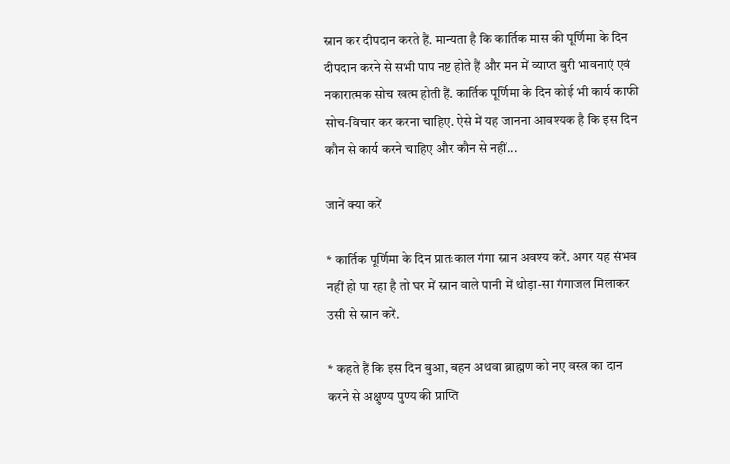स्नान कर दीपदान करते हैं. मान्यता है कि कार्तिक मास की पूर्णिमा के दिन दीपदान करने से सभी पाप नष्ट होते हैं और मन में व्याप्त बुरी भावनाएं एवं नकारात्मक सोच खत्म होती हैं. कार्तिक पूर्णिमा के दिन कोई भी कार्य काफी सोच-विचार कर करना चाहिए. ऐसे में यह जानना आवश्यक है कि इस दिन कौन से कार्य करने चाहिए और कौन से नहीं...

जानें क्या करें

* कार्तिक पूर्णिमा के दिन प्रातःकाल गंगा स्नान अवश्य करें. अगर यह संभव नहीं हो पा रहा है तो घर में स्नान वाले पानी में थोड़ा-सा गंगाजल मिलाकर उसी से स्नान करें.

* कहते हैं कि इस दिन बुआ, बहन अथवा ब्राह्मण को नए वस्त्र का दान करने से अक्षुण्य पुण्य की प्राप्ति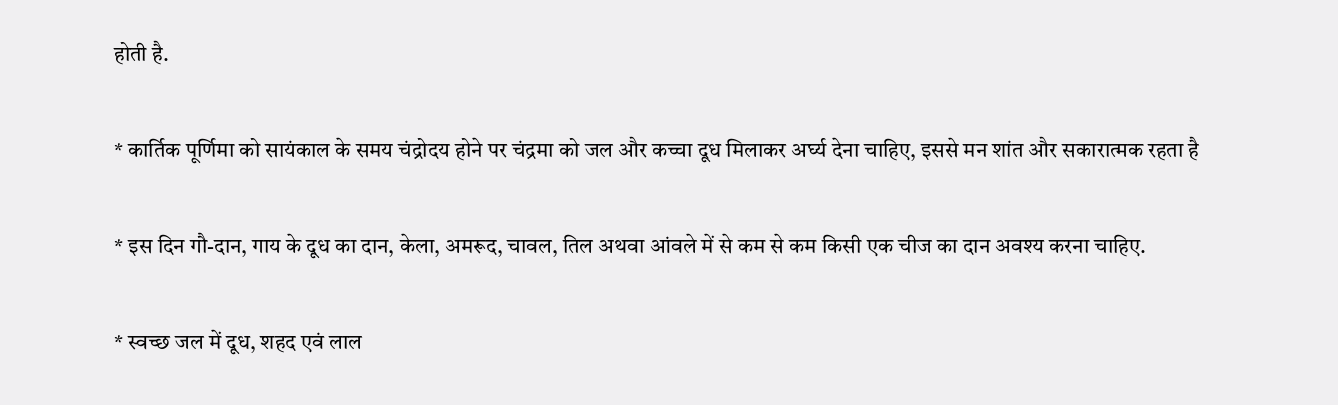होती है.

* कार्तिक पूर्णिमा को सायंकाल के समय चंद्रोदय होने पर चंद्रमा को जल और कच्चा दूध मिलाकर अर्घ्य देना चाहिए, इससे मन शांत और सकारात्मक रहता है

* इस दिन गौ-दान, गाय के दूध का दान, केला, अमरूद, चावल, तिल अथवा आंवले में से कम से कम किसी एक चीज का दान अवश्य करना चाहिए.

* स्वच्छ जल में दूध, शहद एवं लाल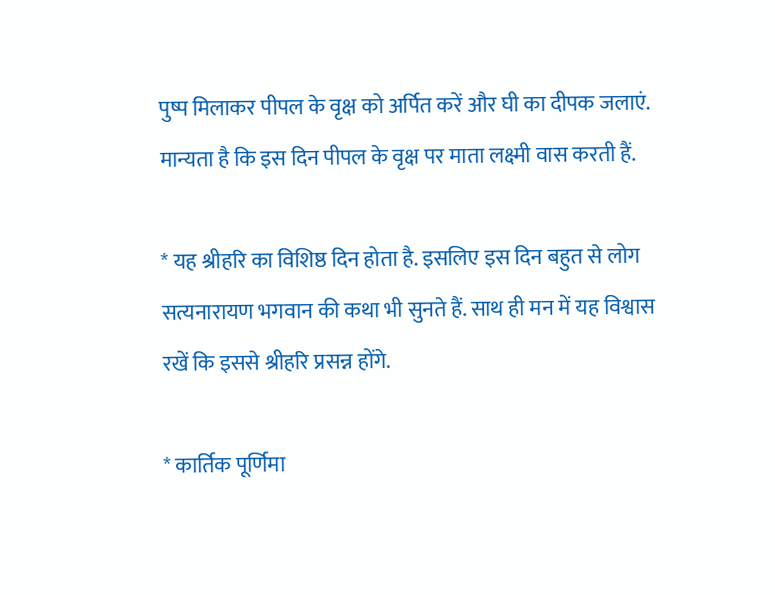पुष्प मिलाकर पीपल के वृक्ष को अर्पित करें और घी का दीपक जलाएं. मान्यता है कि इस दिन पीपल के वृक्ष पर माता लक्ष्मी वास करती हैं.

* यह श्रीहरि का विशिष्ठ दिन होता है. इसलिए इस दिन बहुत से लोग सत्यनारायण भगवान की कथा भी सुनते हैं. साथ ही मन में यह विश्वास रखें कि इससे श्रीहरि प्रसन्न होंगे.

* कार्तिक पूर्णिमा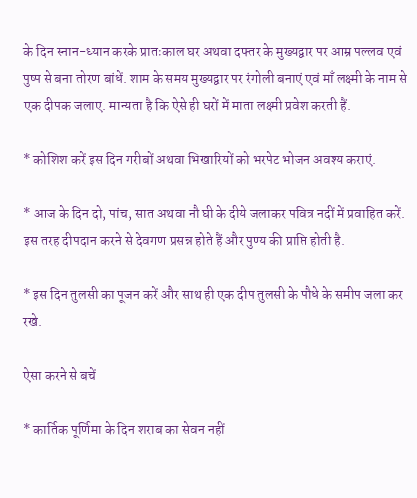के दिन स्नान-ध्यान करके प्रातःकाल घर अथवा दफ्तर के मुख्यद्वार पर आम्र पल्लव एवं पुष्प से बना तोरण बांधें. शाम के समय मुख्यद्वार पर रंगोली बनाएं एवं माँ लक्ष्मी के नाम से एक दीपक जलाए. मान्यता है कि ऐसे ही घरों में माता लक्ष्मी प्रवेश करती हैं.

* कोशिश करें इस दिन गरीबों अथवा भिखारियों को भरपेट भोजन अवश्य कराएं.

* आज के दिन दो, पांच, सात अथवा नौ घी के दीये जलाकर पवित्र नदीं में प्रवाहित करें. इस तरह दीपदान करने से देवगण प्रसन्न होते हैं और पुण्य की प्राप्ति होती है.

* इस दिन तुलसी का पूजन करें और साथ ही एक दीप तुलसी के पौधे के समीप जला कर रखे.

ऐसा करने से बचें

* कार्तिक पूर्णिमा के दिन शराब का सेवन नहीं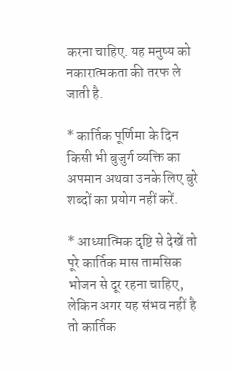करना चाहिए. यह मनुष्य को नकारात्मकता की तरफ ले जाती है.

* कार्तिक पूर्णिमा के दिन किसी भी बुजुर्ग व्यक्ति का अपमान अथवा उनके लिए बुरे शब्दों का प्रयोग नहीं करें.

* आध्यात्मिक दृष्टि से देखें तो पूरे कार्तिक मास तामसिक भोजन से दूर रहना चाहिए, लेकिन अगर यह संभव नहीं है तो कार्तिक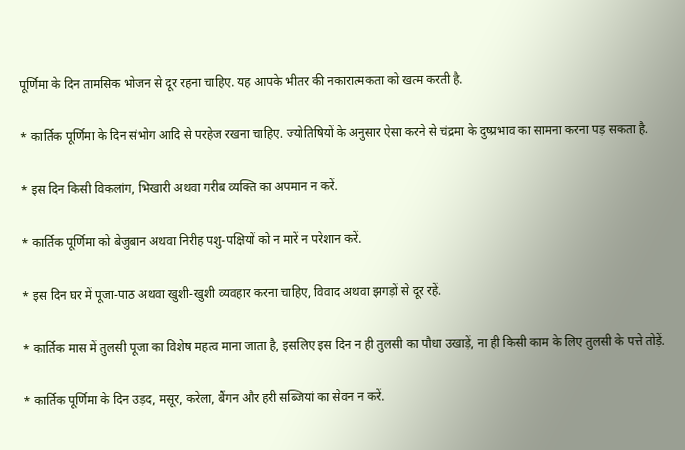पूर्णिमा के दिन तामसिक भोजन से दूर रहना चाहिए. यह आपके भीतर की नकारात्मकता को खत्म करती है.

* कार्तिक पूर्णिमा के दिन संभोग आदि से परहेज रखना चाहिए. ज्योतिषियों के अनुसार ऐसा करने से चंद्रमा के दुष्प्रभाव का सामना करना पड़ सकता है.

* इस दिन किसी विकलांग, भिखारी अथवा गरीब व्यक्ति का अपमान न करें.

* कार्तिक पूर्णिमा को बेजुबान अथवा निरीह पशु-पक्षियों को न मारें न परेशान करें.

* इस दिन घर में पूजा-पाठ अथवा खुशी-खुशी व्यवहार करना चाहिए, विवाद अथवा झगड़ों से दूर रहें.

* कार्तिक मास में तुलसी पूजा का विशेष महत्व माना जाता है, इसलिए इस दिन न ही तुलसी का पौधा उखाड़ें, ना ही किसी काम के लिए तुलसी के पत्ते तोड़ें.

* कार्तिक पूर्णिमा के दिन उड़द, मसूर, करेला, बैंगन और हरी सब्जियां का सेवन न करें.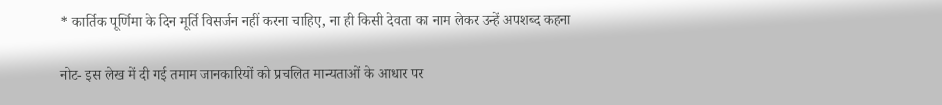* कार्तिक पूर्णिमा के दिन मूर्ति विसर्जन नहीं करना चाहिए, ना ही किसी देवता का नाम लेकर उन्हें अपशब्द कहना

नोट- इस लेख में दी गई तमाम जानकारियों को प्रचलित मान्यताओं के आधार पर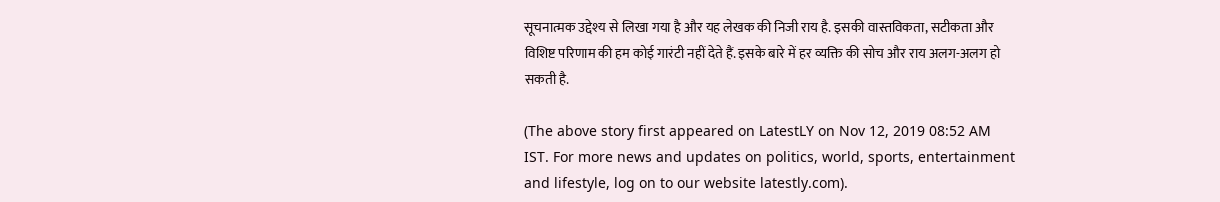सूचनात्मक उद्देश्य से लिखा गया है और यह लेखक की निजी राय है. इसकी वास्तविकता, सटीकता और विशिष्ट परिणाम की हम कोई गारंटी नहीं देते हैं. इसके बारे में हर व्यक्ति की सोच और राय अलग-अलग हो सकती है.

(The above story first appeared on LatestLY on Nov 12, 2019 08:52 AM IST. For more news and updates on politics, world, sports, entertainment and lifestyle, log on to our website latestly.com).